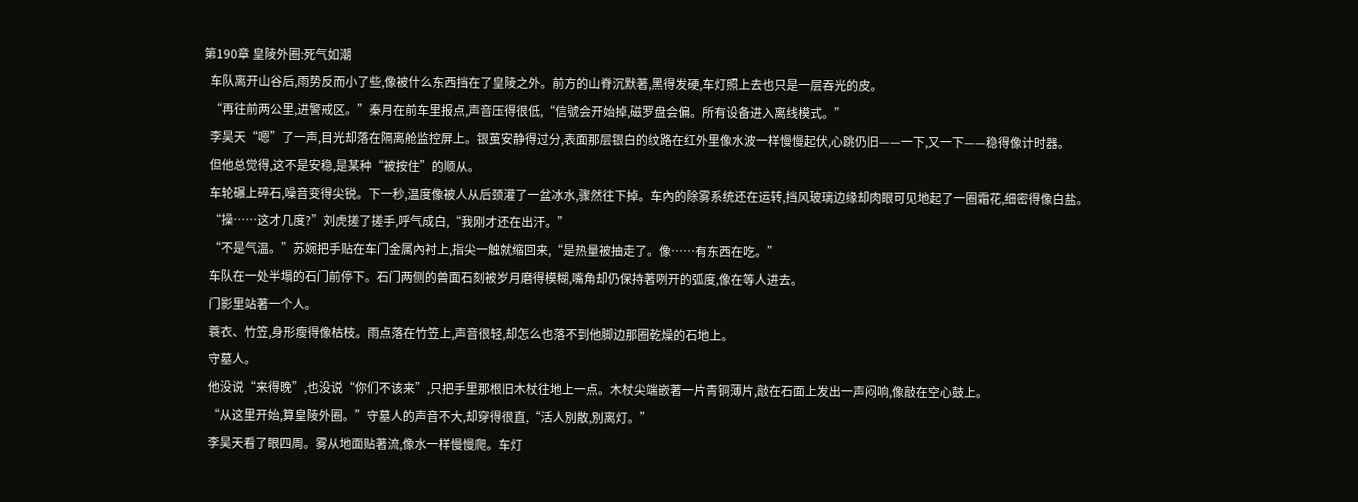第190章 皇陵外圈:死气如潮
  车队离开山谷后,雨势反而小了些,像被什么东西挡在了皇陵之外。前方的山脊沉默著,黑得发硬,车灯照上去也只是一层吞光的皮。
  “再往前两公里,进警戒区。”秦月在前车里报点,声音压得很低,“信號会开始掉,磁罗盘会偏。所有设备进入离线模式。”
  李昊天“嗯”了一声,目光却落在隔离舱监控屏上。银茧安静得过分,表面那层银白的纹路在红外里像水波一样慢慢起伏,心跳仍旧——一下,又一下——稳得像计时器。
  但他总觉得,这不是安稳,是某种“被按住”的顺从。
  车轮碾上碎石,噪音变得尖锐。下一秒,温度像被人从后颈灌了一盆冰水,骤然往下掉。车內的除雾系统还在运转,挡风玻璃边缘却肉眼可见地起了一圈霜花,细密得像白盐。
  “操……这才几度?”刘虎搓了搓手,呼气成白,“我刚才还在出汗。”
  “不是气温。”苏婉把手贴在车门金属內衬上,指尖一触就缩回来,“是热量被抽走了。像……有东西在吃。”
  车队在一处半塌的石门前停下。石门两侧的兽面石刻被岁月磨得模糊,嘴角却仍保持著咧开的弧度,像在等人进去。
  门影里站著一个人。
  蓑衣、竹笠,身形瘦得像枯枝。雨点落在竹笠上,声音很轻,却怎么也落不到他脚边那圈乾燥的石地上。
  守墓人。
  他没说“来得晚”,也没说“你们不该来”,只把手里那根旧木杖往地上一点。木杖尖端嵌著一片青铜薄片,敲在石面上发出一声闷响,像敲在空心鼓上。
  “从这里开始,算皇陵外圈。”守墓人的声音不大,却穿得很直,“活人別散,別离灯。”
  李昊天看了眼四周。雾从地面贴著流,像水一样慢慢爬。车灯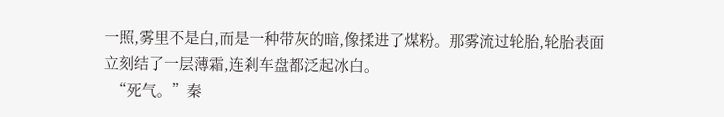一照,雾里不是白,而是一种带灰的暗,像揉进了煤粉。那雾流过轮胎,轮胎表面立刻结了一层薄霜,连剎车盘都泛起冰白。
  “死气。”秦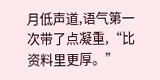月低声道,语气第一次带了点凝重,“比资料里更厚。”